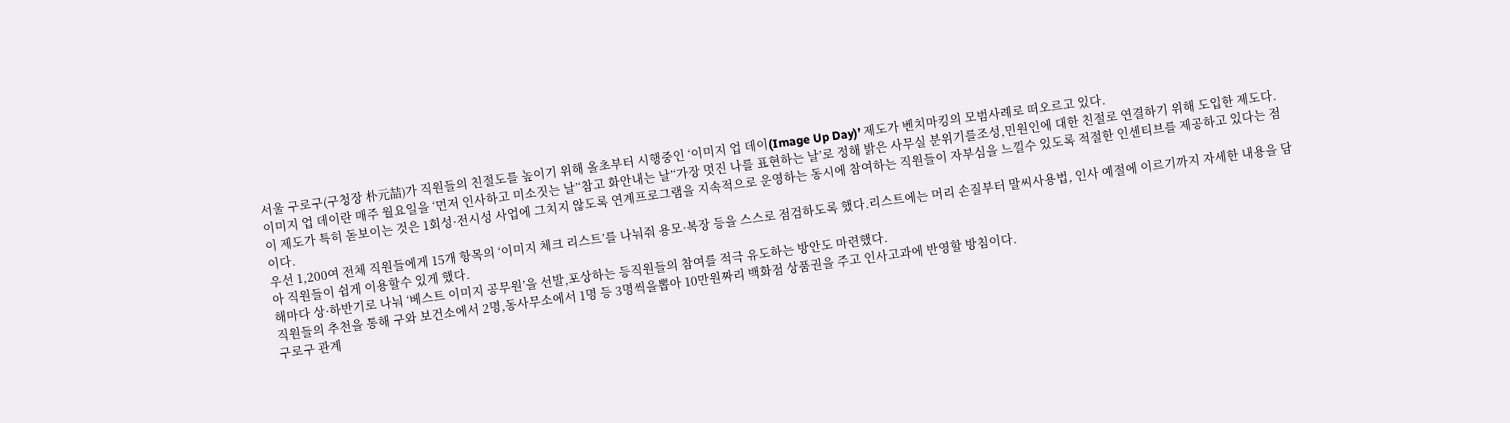서울 구로구(구청장 朴元喆)가 직원들의 친절도를 높이기 위해 올초부터 시행중인 ‘이미지 업 데이(Image Up Day)’ 제도가 벤치마킹의 모범사례로 떠오르고 있다.
이미지 업 데이란 매주 월요일을 ‘먼저 인사하고 미소짓는 날’‘참고 화안내는 날’‘가장 멋진 나를 표현하는 날’로 정해 밝은 사무실 분위기를조성,민원인에 대한 친절로 연결하기 위해 도입한 제도다.
이 제도가 특히 돋보이는 것은 1회성·전시성 사업에 그치지 않도록 연계프로그램을 지속적으로 운영하는 동시에 참여하는 직원들이 자부심을 느낄수 있도록 적절한 인센티브를 제공하고 있다는 점이다.
우선 1,200여 전체 직원들에게 15개 항목의 ‘이미지 체크 리스트’를 나눠줘 용모·복장 등을 스스로 점검하도록 했다.리스트에는 머리 손질부터 말씨사용법, 인사 예절에 이르기까지 자세한 내용을 담아 직원들이 쉽게 이용할수 있게 했다.
해마다 상·하반기로 나눠 ‘베스트 이미지 공무원’을 선발,포상하는 등직원들의 참여를 적극 유도하는 방안도 마련했다.
직원들의 추천을 통해 구와 보건소에서 2명,동사무소에서 1명 등 3명씩을뽑아 10만원짜리 백화점 상품권을 주고 인사고과에 반영할 방침이다.
구로구 관계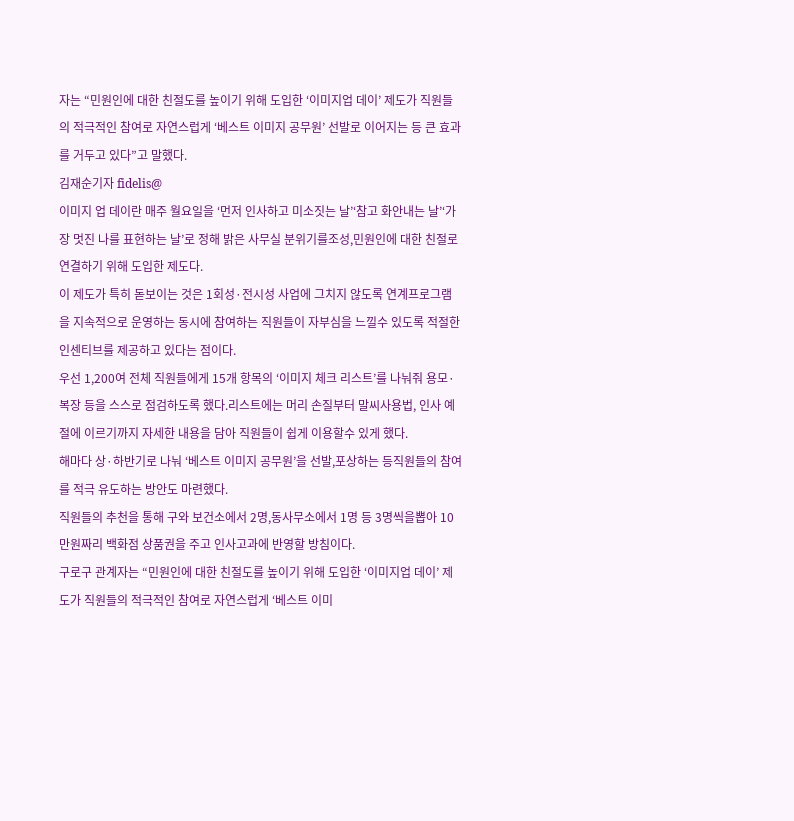자는 “민원인에 대한 친절도를 높이기 위해 도입한 ‘이미지업 데이’ 제도가 직원들의 적극적인 참여로 자연스럽게 ‘베스트 이미지 공무원’ 선발로 이어지는 등 큰 효과를 거두고 있다”고 말했다.
김재순기자 fidelis@
이미지 업 데이란 매주 월요일을 ‘먼저 인사하고 미소짓는 날’‘참고 화안내는 날’‘가장 멋진 나를 표현하는 날’로 정해 밝은 사무실 분위기를조성,민원인에 대한 친절로 연결하기 위해 도입한 제도다.
이 제도가 특히 돋보이는 것은 1회성·전시성 사업에 그치지 않도록 연계프로그램을 지속적으로 운영하는 동시에 참여하는 직원들이 자부심을 느낄수 있도록 적절한 인센티브를 제공하고 있다는 점이다.
우선 1,200여 전체 직원들에게 15개 항목의 ‘이미지 체크 리스트’를 나눠줘 용모·복장 등을 스스로 점검하도록 했다.리스트에는 머리 손질부터 말씨사용법, 인사 예절에 이르기까지 자세한 내용을 담아 직원들이 쉽게 이용할수 있게 했다.
해마다 상·하반기로 나눠 ‘베스트 이미지 공무원’을 선발,포상하는 등직원들의 참여를 적극 유도하는 방안도 마련했다.
직원들의 추천을 통해 구와 보건소에서 2명,동사무소에서 1명 등 3명씩을뽑아 10만원짜리 백화점 상품권을 주고 인사고과에 반영할 방침이다.
구로구 관계자는 “민원인에 대한 친절도를 높이기 위해 도입한 ‘이미지업 데이’ 제도가 직원들의 적극적인 참여로 자연스럽게 ‘베스트 이미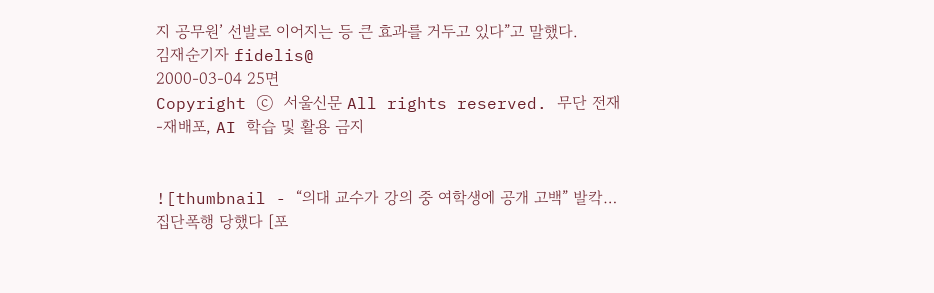지 공무원’ 선발로 이어지는 등 큰 효과를 거두고 있다”고 말했다.
김재순기자 fidelis@
2000-03-04 25면
Copyright ⓒ 서울신문 All rights reserved. 무단 전재-재배포, AI 학습 및 활용 금지


![thumbnail - “의대 교수가 강의 중 여학생에 공개 고백” 발칵…집단폭행 당했다 [포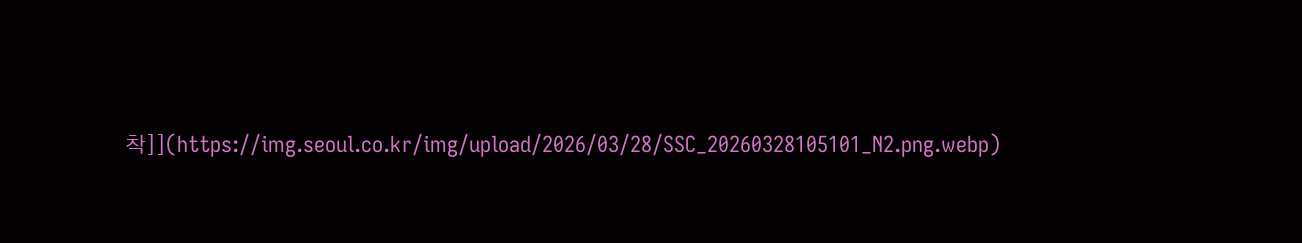착]](https://img.seoul.co.kr/img/upload/2026/03/28/SSC_20260328105101_N2.png.webp)